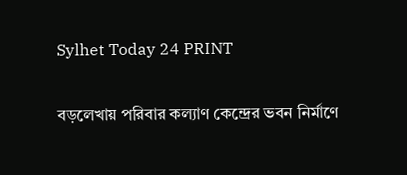Sylhet Today 24 PRINT

বড়লেখায় পরিবার কল্যাণ কেন্দ্রের ভবন নির্মাণে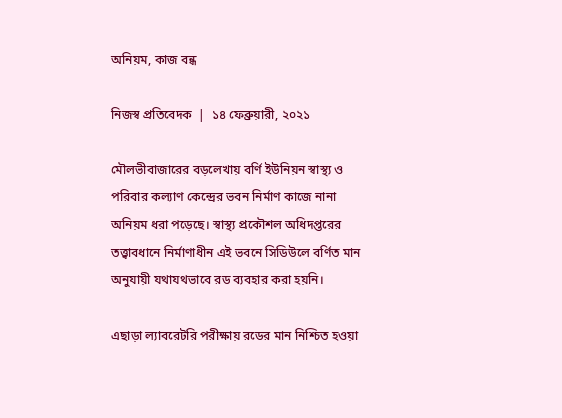অনিয়ম, কাজ বন্ধ

নিজস্ব প্রতিবেদক  |  ১৪ ফেব্রুয়ারী, ২০২১

মৌলভীবাজারের বড়লেখায় বর্ণি ইউনিয়ন স্বাস্থ্য ও পরিবার কল্যাণ কেন্দ্রের ভবন নির্মাণ কাজে নানা অনিয়ম ধরা পড়েছে। স্বাস্থ্য প্রকৌশল অধিদপ্তরের তত্ত্বাবধানে নির্মাণাধীন এই ভবনে সিডিউলে বর্ণিত মান অনুযায়ী যথাযথভাবে রড ব্যবহার করা হয়নি।

এছাড়া ল্যাবরেটরি পরীক্ষায় রডের মান নিশ্চিত হওয়া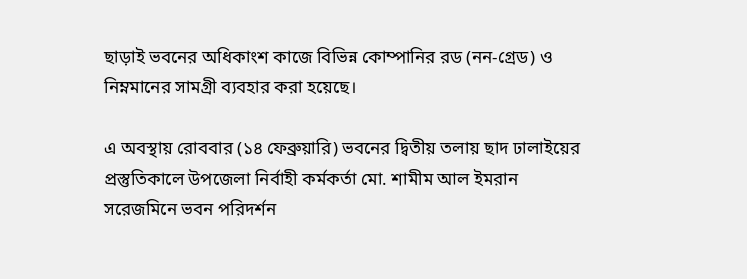ছাড়াই ভবনের অধিকাংশ কাজে বিভিন্ন কোম্পানির রড (নন-গ্রেড) ও নিম্নমানের সামগ্রী ব্যবহার করা হয়েছে।

এ অবস্থায় রোববার (১৪ ফেব্রুয়ারি) ভবনের দ্বিতীয় তলায় ছাদ ঢালাইয়ের প্রস্তুতিকালে উপজেলা নির্বাহী কর্মকর্তা মো. শামীম আল ইমরান সরেজমিনে ভবন পরিদর্শন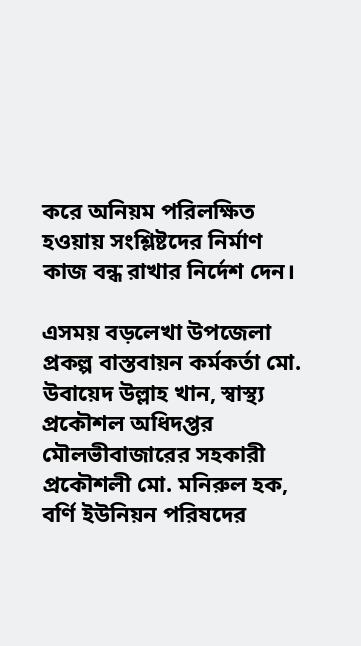করে অনিয়ম পরিলক্ষিত হওয়ায় সংশ্লিষ্টদের নির্মাণ কাজ বন্ধ রাখার নির্দেশ দেন।

এসময় বড়লেখা উপজেলা প্রকল্প বাস্তবায়ন কর্মকর্তা মো. উবায়েদ উল্লাহ খান, স্বাস্থ্য প্রকৌশল অধিদপ্তর মৌলভীবাজারের সহকারী প্রকৌশলী মো. মনিরুল হক, বর্ণি ইউনিয়ন পরিষদের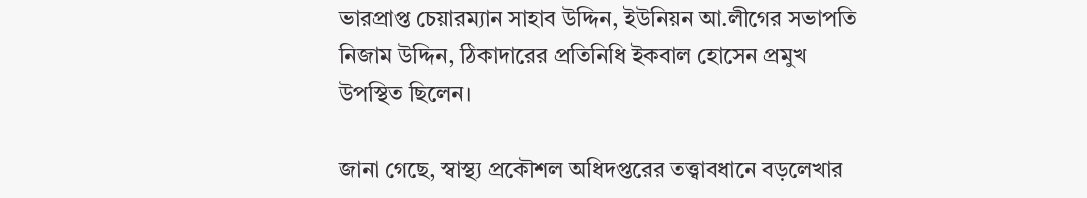ভারপ্রাপ্ত চেয়ারম্যান সাহাব উদ্দিন, ইউনিয়ন আ.লীগের সভাপতি নিজাম উদ্দিন, ঠিকাদারের প্রতিনিধি ইকবাল হোসেন প্রমুখ উপস্থিত ছিলেন।

জানা গেছে, স্বাস্থ্য প্রকৌশল অধিদপ্তরের তত্ত্বাবধানে বড়লেখার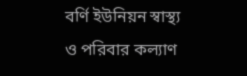বর্ণি ইউনিয়ন স্বাস্থ্য ও পরিবার কল্যাণ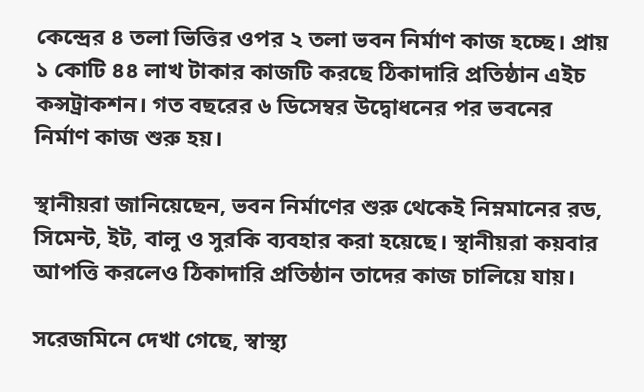কেন্দ্রের ৪ তলা ভিত্তির ওপর ২ তলা ভবন নির্মাণ কাজ হচ্ছে। প্রায় ১ কোটি ৪৪ লাখ টাকার কাজটি করছে ঠিকাদারি প্রতিষ্ঠান এইচ কন্সট্রাকশন। গত বছরের ৬ ডিসেম্বর উদ্বোধনের পর ভবনের নির্মাণ কাজ শুরু হয়।

স্থানীয়রা জানিয়েছেন, ভবন নির্মাণের শুরু থেকেই নিম্নমানের রড, সিমেন্ট, ইট, বালু ও সুরকি ব্যবহার করা হয়েছে। স্থানীয়রা কয়বার আপত্তি করলেও ঠিকাদারি প্রতিষ্ঠান তাদের কাজ চালিয়ে যায়।

সরেজমিনে দেখা গেছে, স্বাস্থ্য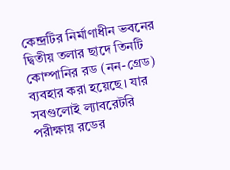কেন্দ্রটির নির্মাণাধীন ভবনের দ্বিতীয় তলার ছাদে তিনটি কোম্পানির রড (নন-গ্রেড) ব্যবহার করা হয়েছে। যার সবগুলোই ল্যাবরেটরি পরীক্ষায় রডের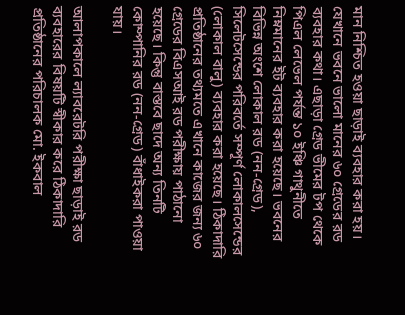মান নিশ্চিত হওয়া ছাড়াই ব্যবহার করা হয়। যেখানে ভবনে ভালো মানের ৬০ গ্রেডের রড ব্যবহার কথা। এছাড়া গ্রেড ভীমের টপ থেকে পিএল লেভেল পর্যন্ত ১০ ইঞ্চি গাথুনীতে নিম্নমানের ইট ব্যবহার করা হয়েছে। ভবনের বিভিন্ন অংশে লোকাল রড (নন-গ্রেড), সিলেটসেন্ডের পরিবর্তে সম্পূর্ণ লোকালসেন্ডের (লোকাল বালু) ব্যবহার করা হয়েছে। ঠিকাদারি প্রতিষ্ঠানের তথ্যমতে এখানে কাজের জন্য ৬০ গ্রেডের বিএসআই রড পরীক্ষায় পাঠানো হয়েছে। কিন্তু বাস্তবে ছাদে অন্য তিনটি কোম্পানির রড (নন-গ্রেড) বাঁধাইকরা পাওয়া যায়।

আলাপকালে ল্যাবরেটরি পরীক্ষা ছাড়াই রড ব্যবহারের বিষয়টি স্বীকার করে ঠিকাদারি প্রতিষ্ঠানের পরিচালক মো. ইকবাল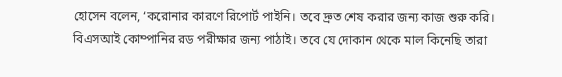হোসেন বলেন, ‘করোনার কারণে রিপোর্ট পাইনি। তবে দ্রুত শেষ করার জন্য কাজ শুরু করি। বিএসআই কোম্পানির রড পরীক্ষার জন্য পাঠাই। তবে যে দোকান থেকে মাল কিনেছি তারা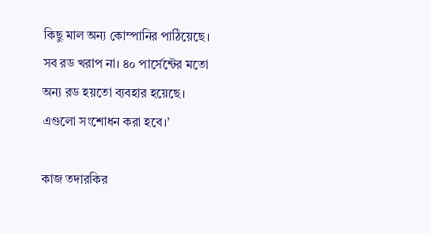কিছু মাল অন্য কোম্পানির পাঠিয়েছে। সব রড খরাপ না। ৪০ পার্সেন্টের মতো অন্য রড হয়তো ব্যবহার হয়েছে। এগুলো সংশোধন করা হবে।’

কাজ তদারকির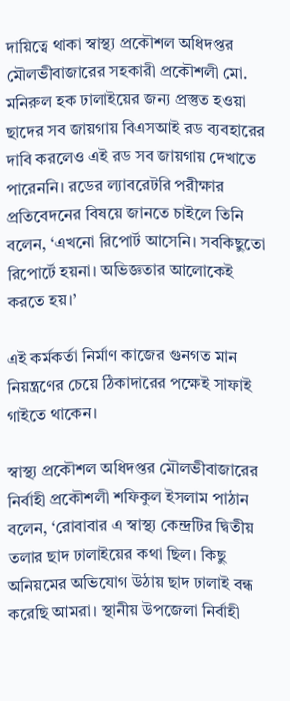দায়িত্বে থাকা স্বাস্থ্য প্রকৌশল অধিদপ্তর মৌলভীবাজারের সহকারী প্রকৌশলী মো. মনিরুল হক ঢালাইয়ের জন্য প্রস্তুত হওয়া ছাদের সব জায়গায় বিএসআই রড ব্যবহারের দাবি করলেও এই রড সব জায়গায় দেখাতে পারেননি। রডের ল্যাবরেটরি পরীক্ষার প্রতিবেদনের বিষয়ে জানতে চাইলে তিনি বলেন, ‘এখনো রিপোর্ট আসেনি। সবকিছুতো রিপোর্টে হয়না। অভিজ্ঞতার আলোকেই করতে হয়।’

এই কর্মকর্তা নির্মাণ কাজের গুনগত মান নিয়ন্ত্রণের চেয়ে ঠিকাদারের পক্ষেই সাফাই গাইতে থাকেন।

স্বাস্থ্য প্রকৌশল অধিদপ্তর মৌলভীবাজারের নির্বাহী প্রকৌশলী শফিকুল ইসলাম পাঠান বলেন, ‘রোবাবার এ স্বাস্থ্য কেন্দ্রটির দ্বিতীয় তলার ছাদ ঢালাইয়ের কথা ছিল। কিছু অনিয়মের অভিযোগ উঠায় ছাদ ঢালাই বন্ধ করেছি আমরা। স্থানীয় উপজেলা নির্বাহী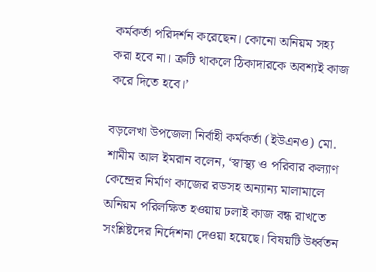কর্মকর্তা পরিদর্শন করেছেন। কোনো অনিয়ম সহ্য করা হবে না। ত্রুটি থাকলে ঠিকাদারকে অবশ্যই কাজ করে দিতে হবে।’

বড়লেখা উপজেলা নির্বাহী কর্মকর্তা (ইউএনও) মো. শামীম আল ইমরান বলেন, ‘স্বাস্থ্য ও পরিবার কল্যাণ কেন্দ্রের নির্মাণ কাজের রডসহ অন্যান্য মালামালে অনিয়ম পরিলক্ষিত হওয়ায় ঢলাই কাজ বন্ধ রাখতে সংশ্লিষ্টদের নির্দেশনা দেওয়া হয়েছে। বিষয়টি উর্ধ্বতন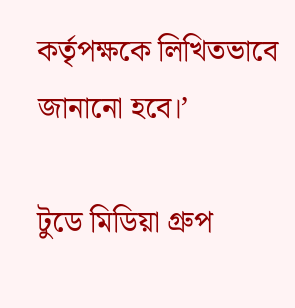কর্তৃপক্ষকে লিখিতভাবে জানানো হবে।’

টুডে মিডিয়া গ্রুপ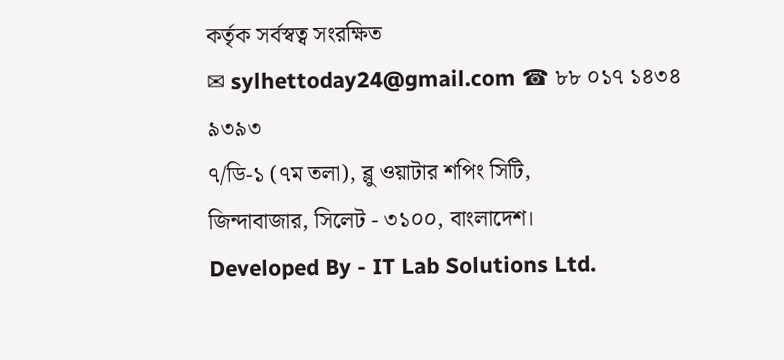কর্তৃক সর্বস্বত্ব সংরক্ষিত
✉ sylhettoday24@gmail.com ☎ ৮৮ ০১৭ ১৪৩৪ ৯৩৯৩
৭/ডি-১ (৭ম তলা), ব্লু ওয়াটার শপিং সিটি,
জিন্দাবাজার, সিলেট - ৩১০০, বাংলাদেশ।
Developed By - IT Lab Solutions Ltd.